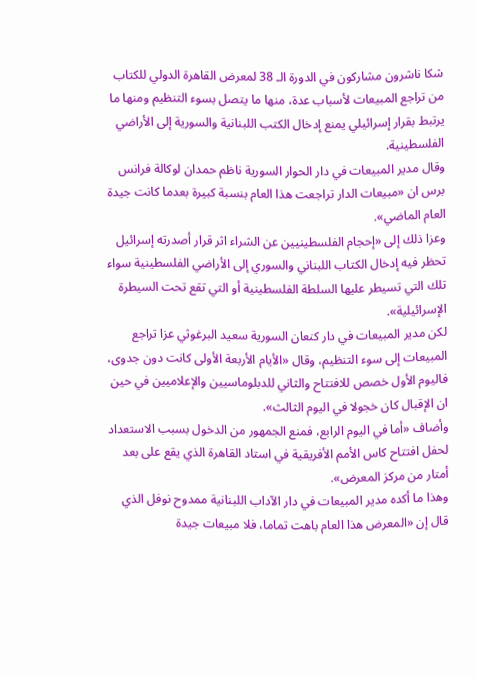شكا ناشرون مشاركون في الدورة الـ 38 لمعرض القاهرة الدولي للكتاب من تراجع المبيعات لأسباب عدة، منها ما يتصل بسوء التنظيم ومنها ما يرتبط بقرار إسرائيلي يمنع إدخال الكتب اللبنانية والسورية إلى الأراضي الفلسطينية.
وقال مدير المبيعات في دار الحوار السورية ناظم حمدان لوكالة فرانس برس ان «مبيعات الدار تراجعت هذا العام بنسبة كبيرة بعدما كانت جيدة العام الماضي».
وعزا ذلك إلى «إحجام الفلسطينيين عن الشراء اثر قرار أصدرته إسرائيل تحظر فيه إدخال الكتاب اللبناني والسوري إلى الأراضي الفلسطينية سواء تلك التي تسيطر عليها السلطة الفلسطينية أو التي تقع تحت السيطرة الإسرائيلية».
لكن مدير المبيعات في دار كنعان السورية سعيد البرغوثي عزا تراجع المبيعات إلى سوء التنظيم، وقال «الأيام الأربعة الأولى كانت دون جدوى، فاليوم الأول خصص للافتتاح والثاني للدبلوماسيين والإعلاميين في حين ان الإقبال كان خجولا في اليوم الثالث».
وأضاف «أما في اليوم الرابع، فمنع الجمهور من الدخول بسبب الاستعداد لحفل افتتاح كاس الأمم الأفريقية في استاد القاهرة الذي يقع على بعد أمتار من مركز المعرض».
وهذا ما أكده مدير المبيعات في دار الآداب اللبنانية ممدوح نوفل الذي قال إن «المعرض هذا العام باهت تماما، فلا مبيعات جيدة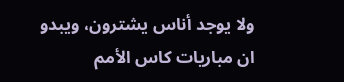ولا يوجد أناس يشترون، ويبدو ان مباريات كاس الأمم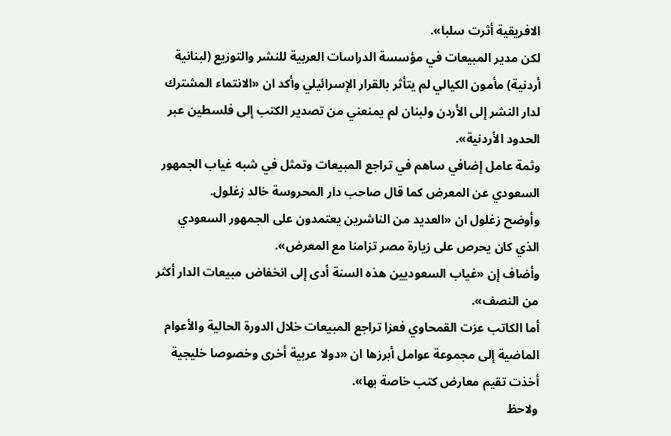الافريقية أثرت سلبا».
لكن مدير المبيعات في مؤسسة الدراسات العربية للنشر والتوزيع (لبنانية أردنية) مأمون الكيالي لم يتأثر بالقرار الإسرائيلي وأكد ان «الانتماء المشترك لدار النشر إلى الأردن ولبنان لم يمنعني من تصدير الكتب إلى فلسطين عبر الحدود الأردنية».
وثمة عامل إضافي ساهم في تراجع المبيعات وتمثل في شبه غياب الجمهور السعودي عن المعرض كما قال صاحب دار المحروسة خالد زغلول.
وأوضح زغلول ان «العديد من الناشرين يعتمدون على الجمهور السعودي الذي كان يحرص على زيارة مصر تزامنا مع المعرض».
وأضاف إن «غياب السعوديين هذه السنة أدى إلى انخفاض مبيعات الدار أكثر من النصف».
أما الكاتب عزت القمحاوي فعزا تراجع المبيعات خلال الدورة الحالية والأعوام الماضية إلى مجموعة عوامل أبرزها ان «دولا عربية أخرى وخصوصا خليجية أخذت تقيم معارض كتب خاصة بها».
ولاحظ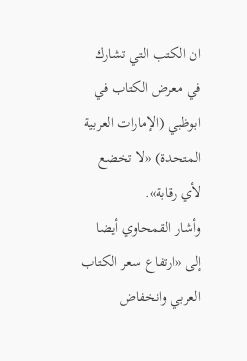ان الكتب التي تشارك في معرض الكتاب في ابوظبي (الإمارات العربية المتحدة) «لا تخضع لأي رقابة».
وأشار القمحاوي أيضا إلى «ارتفاع سعر الكتاب العربي وانخفاض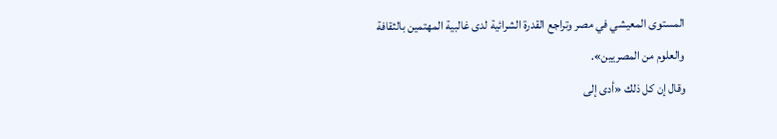المستوى المعيشي في مصر وتراجع القدرة الشرائية لدى غالبية المهتمين بالثقافة والعلوم من المصريين».
وقال إن كل ذلك «أدى إلى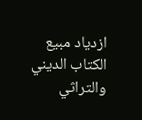ازدياد مبيع الكتاب الديني والتراثي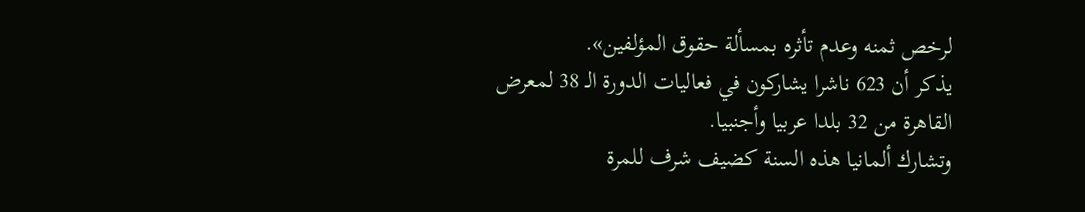لرخص ثمنه وعدم تأثره بمسألة حقوق المؤلفين».
يذكر أن 623 ناشرا يشاركون في فعاليات الدورة الـ 38 لمعرض القاهرة من 32 بلدا عربيا وأجنبيا.
وتشارك ألمانيا هذه السنة كضيف شرف للمرة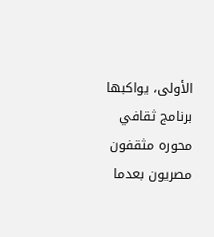الأولى، يواكبها برنامج ثقافي محوره مثقفون مصريون بعدما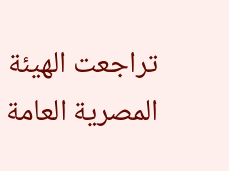تراجعت الهيئة المصرية العامة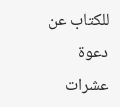للكتاب عن دعوة عشرات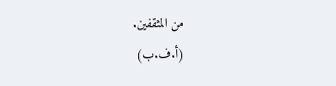من المثقفين.
(أ.ف.ب)